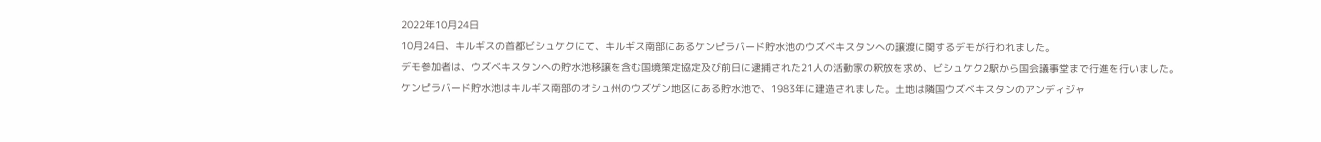2022年10月24日
10月24日、キルギスの首都ビシュケクにて、キルギス南部にあるケンピラバード貯水池のウズベキスタンへの譲渡に関するデモが行われました。
デモ参加者は、ウズベキスタンへの貯水池移譲を含む国境策定協定及び前日に逮捕された21人の活動家の釈放を求め、ビシュケク2駅から国会議事堂まで行進を行いました。
ケンピラバード貯水池はキルギス南部のオシュ州のウズゲン地区にある貯水池で、1983年に建造されました。土地は隣国ウズベキスタンのアンディジャ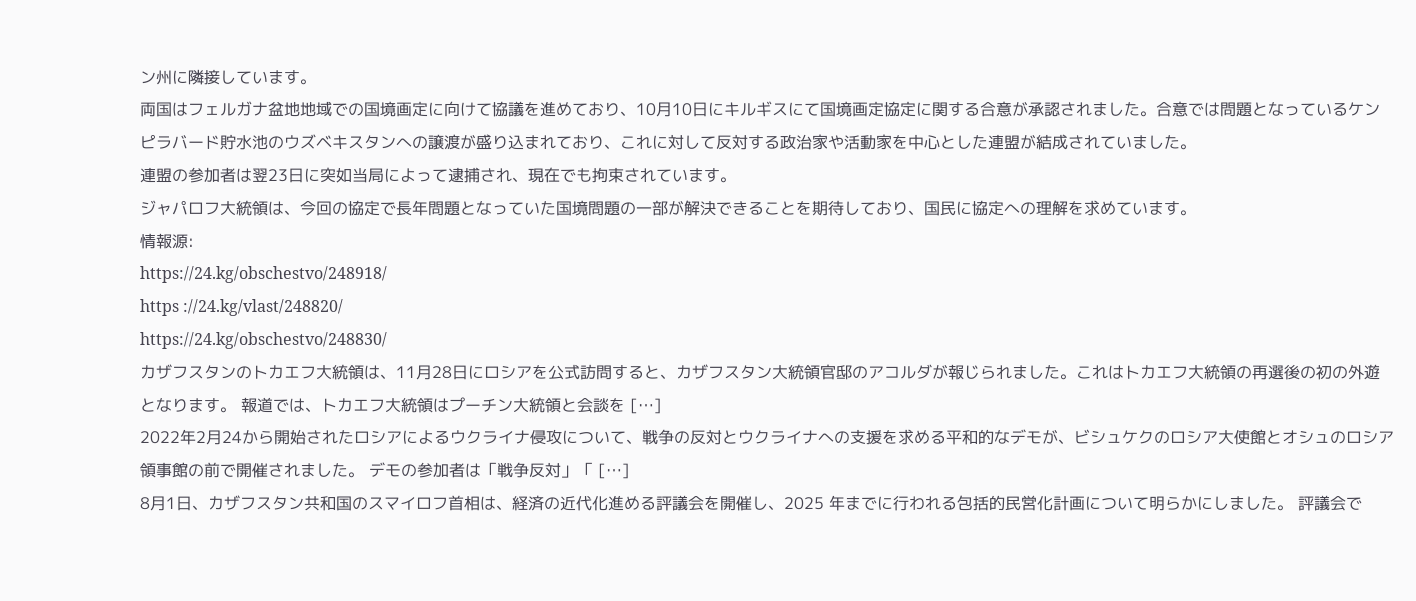ン州に隣接しています。
両国はフェルガナ盆地地域での国境画定に向けて協議を進めており、10月10日にキルギスにて国境画定協定に関する合意が承認されました。合意では問題となっているケンピラバード貯水池のウズベキスタンへの譲渡が盛り込まれており、これに対して反対する政治家や活動家を中心とした連盟が結成されていました。
連盟の参加者は翌23日に突如当局によって逮捕され、現在でも拘束されています。
ジャパロフ大統領は、今回の協定で長年問題となっていた国境問題の一部が解決できることを期待しており、国民に協定への理解を求めています。
情報源:
https://24.kg/obschestvo/248918/
https ://24.kg/vlast/248820/
https://24.kg/obschestvo/248830/
カザフスタンのトカエフ大統領は、11月28日にロシアを公式訪問すると、カザフスタン大統領官邸のアコルダが報じられました。これはトカエフ大統領の再選後の初の外遊となります。 報道では、トカエフ大統領はプーチン大統領と会談を […]
2022年2月24から開始されたロシアによるウクライナ侵攻について、戦争の反対とウクライナへの支援を求める平和的なデモが、ビシュケクのロシア大使館とオシュのロシア領事館の前で開催されました。 デモの参加者は「戦争反対」「 […]
8月1日、カザフスタン共和国のスマイロフ首相は、経済の近代化進める評議会を開催し、2025 年までに行われる包括的民営化計画について明らかにしました。 評議会で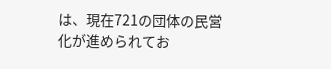は、現在721の団体の民営化が進められてお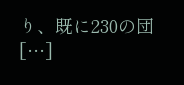り、既に230の団 […]